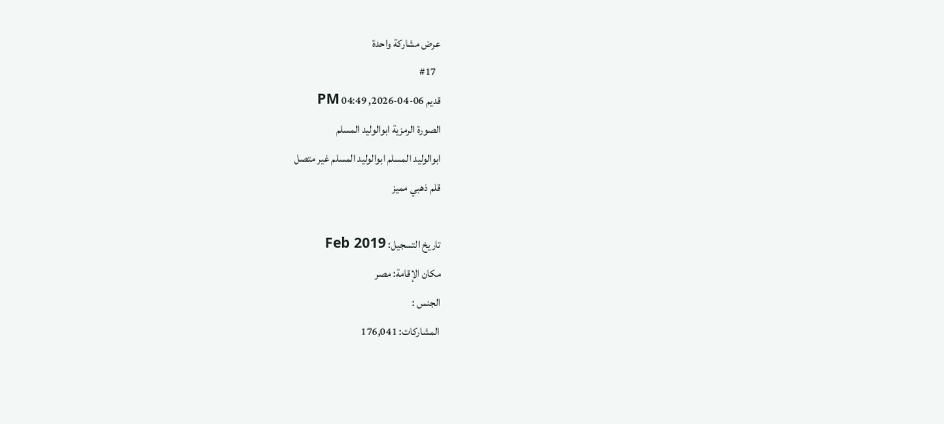عرض مشاركة واحدة
  #17
قديم 06-04-2026, 04:49 PM
الصورة الرمزية ابوالوليد المسلم
ابوالوليد المسلم ابوالوليد المسلم غير متصل
قلم ذهبي مميز

تاريخ التسجيل: Feb 2019
مكان الإقامة: مصر
الجنس :
المشاركات: 176,041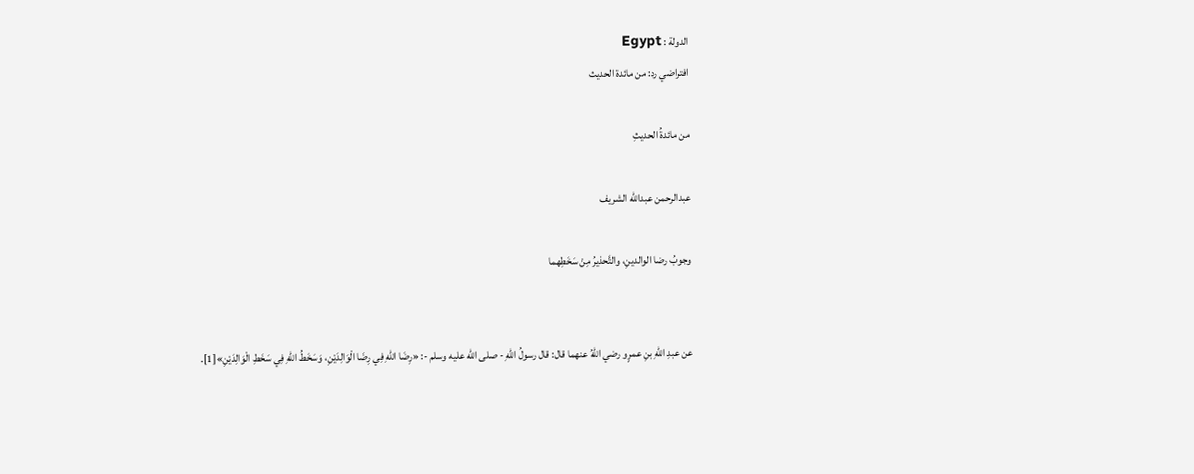الدولة : Egypt
افتراضي رد: من مائدة الحديث

من مائدةُ الحديثِ

عبدالرحمن عبدالله الشريف

وجوبُ رضا الوالدينِ، والتَّحذيرُ مِنْ سَخَطِهما


عن عبدِ اللهِ بنِ عمرٍو رضي اللهُ عنهما قال: قال رسولُ اللهِ - صلى الله عليه وسلم -: «رِضَا اللهِ فِي رِضَا الْوَالِدَيْنِ، وَسَخَطُ اللهِ فِي سَخَطِ الْوَالِدَيْنِ»[1].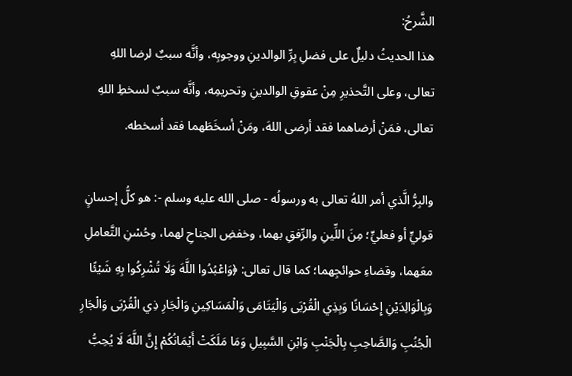الشَّرحُ:
هذا الحديثُ دليلٌ على فضلِ بِرِّ الوالدينِ ووجوبِه، وأنَّه سببٌ لرضا اللهِ تعالى، وعلى التَّحذيرِ مِنْ عقوقِ الوالدينِ وتحريمِه، وأنَّه سببٌ لسخطِ اللهِ تعالى، فمَنْ أرضاهما فقد أرضى اللهَ، ومَنْ أسخَطَهما فقد أسخطه.

والبِرُّ الَّذي أمر اللهُ تعالى به ورسولُه - صلى الله عليه وسلم -: هو كلُّ إحسانٍ قوليٍّ أو فعليٍّ؛ مِنَ اللِّينِ والرِّفقِ بهما، وخفضِ الجناحِ لهما، وحُسْنِ التَّعاملِ معَهما، وقضاءِ حوائجِهما؛ كما قال تعالى: ﴿وَاعْبُدُوا اللَّهَ وَلَا تُشْرِكُوا بِهِ شَيْئًا وَبِالْوَالِدَيْنِ إِحْسَانًا وَبِذِي الْقُرْبَى وَالْيَتَامَى وَالْمَسَاكِينِ وَالْجَارِ ذِي الْقُرْبَى وَالْجَارِ الْجُنُبِ وَالصَّاحِبِ بِالْجَنْبِ وَابْنِ السَّبِيلِ وَمَا مَلَكَتْ أَيْمَانُكُمْ إِنَّ اللَّهَ لَا يُحِبُّ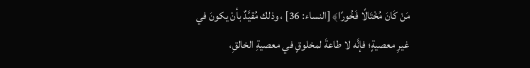مَنْ كَانَ مُخْتَالًا فَخُورًا﴾ [النساء: 36] ، وذلك مُقيَّدٌ بأنْ يكونَ في غيرِ معصيةٍ؛ فإنَّه لا طاعةَ لمخلوقٍ في معصيةِ الخالقِ،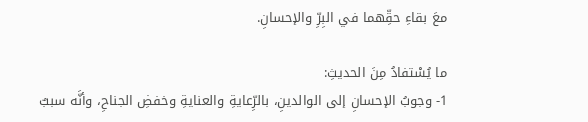معَ بقاءِ حقِّهما في البِرِّ والإحسانِ.

ما يُسْتفادُ مِنَ الحديثِ:
1- وجوبُ الإحسانِ إلى الوالدينِ، بالرِّعايةِ والعنايةِ وخفضِ الجناحِ، وأنَّه سببٌ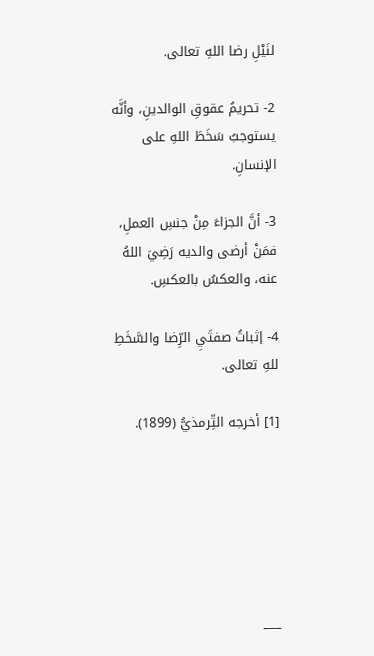لنَيْلِ رضا اللهِ تعالى.

2- تحريمُ عقوقِ الوالدينِ، وأنَّه يستوجبُ سَخَطَ اللهِ على الإنسانِ.

3- أنَّ الجزاءَ مِنْ جنسِ العملِ، فمَنْ أرضى والديه رَضِيَ اللهُ عنه، والعكسُ بالعكسِ.

4- إثباتُ صفتَيِ الرِّضا والسَّخَطِ للهِ تعالى.

[1] أخرجه التِّرمذيُّ (1899).






___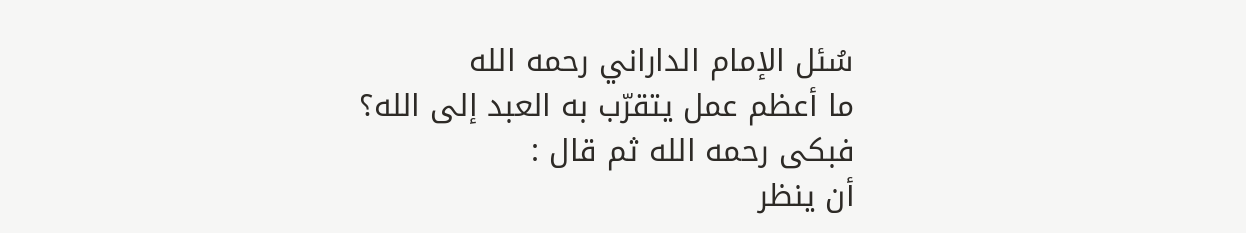سُئل الإمام الداراني رحمه الله
ما أعظم عمل يتقرّب به العبد إلى الله؟
فبكى رحمه الله ثم قال :
أن ينظر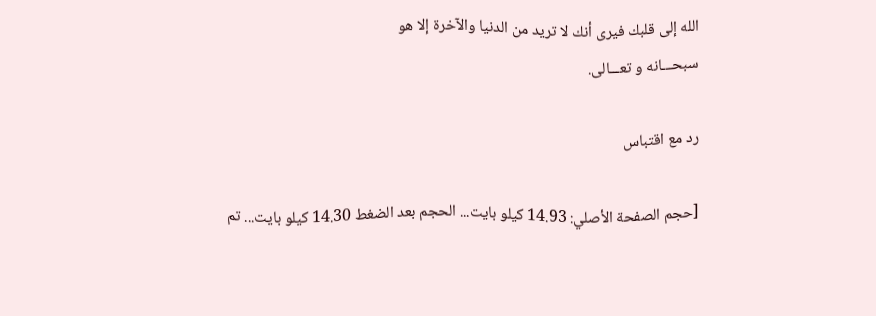الله إلى قلبك فيرى أنك لا تريد من الدنيا والآخرة إلا هو
سبحـــانه و تعـــالى.

رد مع اقتباس

[حجم الصفحة الأصلي: 14.93 كيلو بايت... الحجم بعد الضغط 14.30 كيلو بايت... تم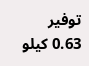توفير 0.63 كيلو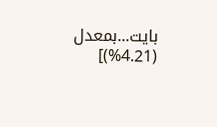بايت...بمعدل (4.21%)]